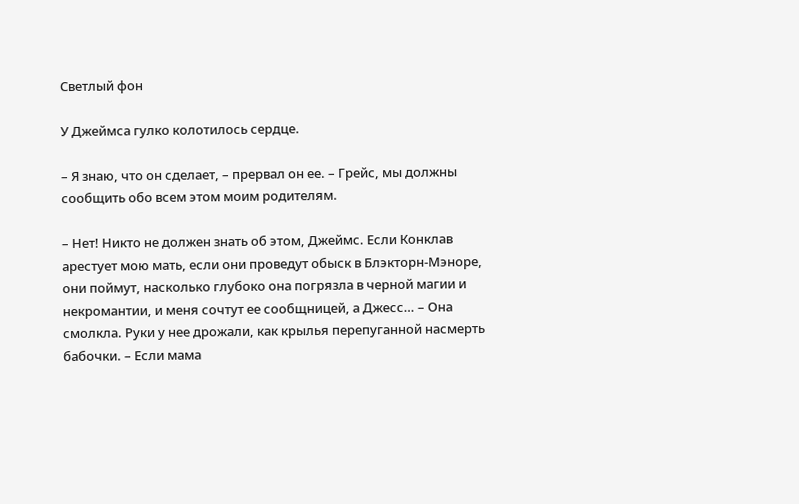Светлый фон

У Джеймса гулко колотилось сердце.

– Я знаю, что он сделает, – прервал он ее. – Грейс, мы должны сообщить обо всем этом моим родителям.

– Нет! Никто не должен знать об этом, Джеймс. Если Конклав арестует мою мать, если они проведут обыск в Блэкторн-Мэноре, они поймут, насколько глубоко она погрязла в черной магии и некромантии, и меня сочтут ее сообщницей, а Джесс… – Она смолкла. Руки у нее дрожали, как крылья перепуганной насмерть бабочки. – Если мама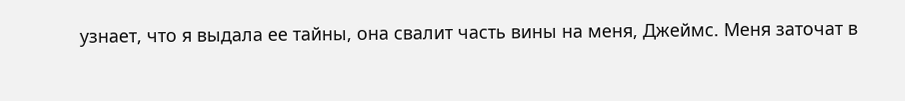узнает, что я выдала ее тайны, она свалит часть вины на меня, Джеймс. Меня заточат в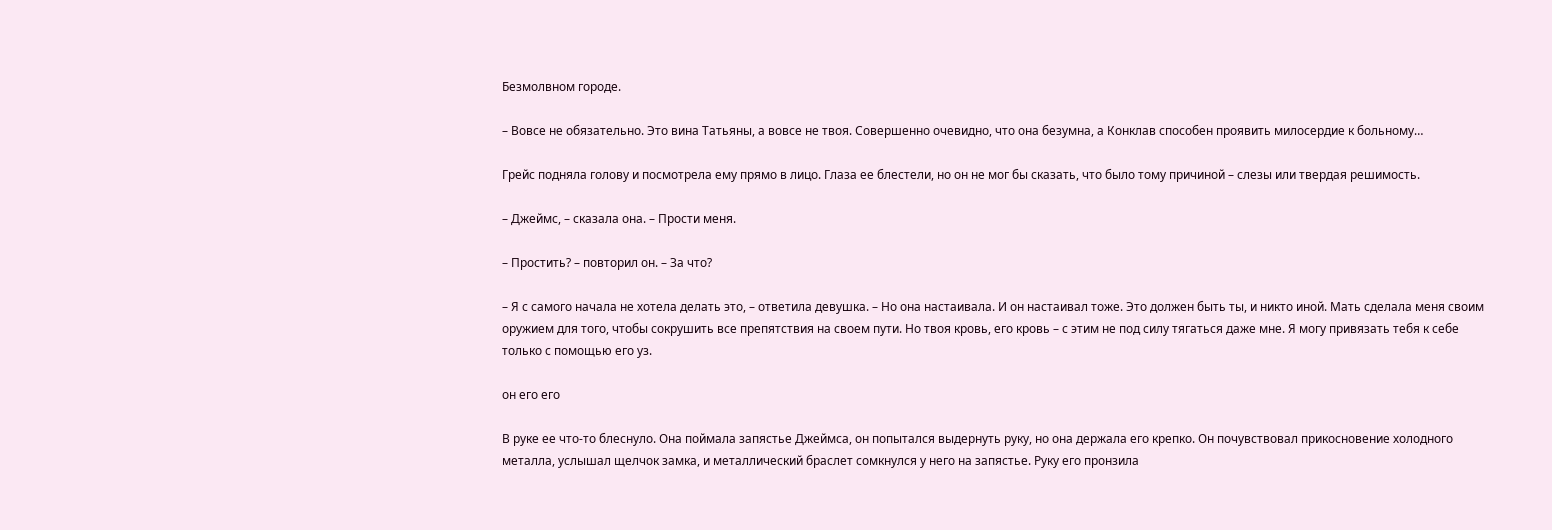Безмолвном городе.

– Вовсе не обязательно. Это вина Татьяны, а вовсе не твоя. Совершенно очевидно, что она безумна, а Конклав способен проявить милосердие к больному…

Грейс подняла голову и посмотрела ему прямо в лицо. Глаза ее блестели, но он не мог бы сказать, что было тому причиной – слезы или твердая решимость.

– Джеймс, – сказала она. – Прости меня.

– Простить? – повторил он. – За что?

– Я с самого начала не хотела делать это, – ответила девушка. – Но она настаивала. И он настаивал тоже. Это должен быть ты, и никто иной. Мать сделала меня своим оружием для того, чтобы сокрушить все препятствия на своем пути. Но твоя кровь, его кровь – с этим не под силу тягаться даже мне. Я могу привязать тебя к себе только с помощью его уз.

он его его

В руке ее что-то блеснуло. Она поймала запястье Джеймса, он попытался выдернуть руку, но она держала его крепко. Он почувствовал прикосновение холодного металла, услышал щелчок замка, и металлический браслет сомкнулся у него на запястье. Руку его пронзила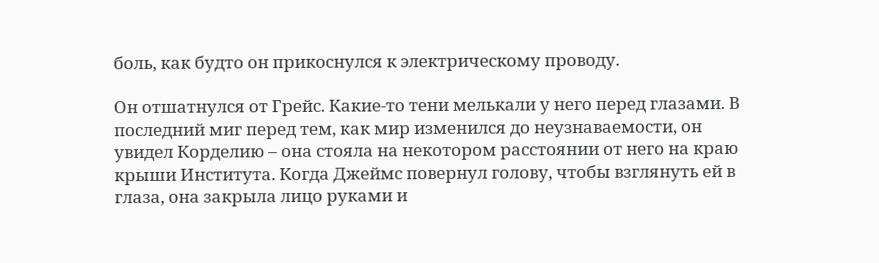боль, как будто он прикоснулся к электрическому проводу.

Он отшатнулся от Грейс. Какие-то тени мелькали у него перед глазами. В последний миг перед тем, как мир изменился до неузнаваемости, он увидел Корделию – она стояла на некотором расстоянии от него на краю крыши Института. Когда Джеймс повернул голову, чтобы взглянуть ей в глаза, она закрыла лицо руками и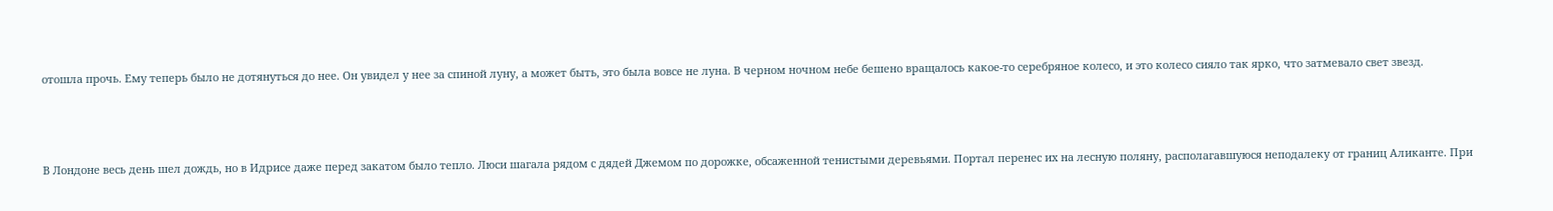отошла прочь. Ему теперь было не дотянуться до нее. Он увидел у нее за спиной луну, а может быть, это была вовсе не луна. В черном ночном небе бешено вращалось какое-то серебряное колесо, и это колесо сияло так ярко, что затмевало свет звезд.



В Лондоне весь день шел дождь, но в Идрисе даже перед закатом было тепло. Люси шагала рядом с дядей Джемом по дорожке, обсаженной тенистыми деревьями. Портал перенес их на лесную поляну, располагавшуюся неподалеку от границ Аликанте. При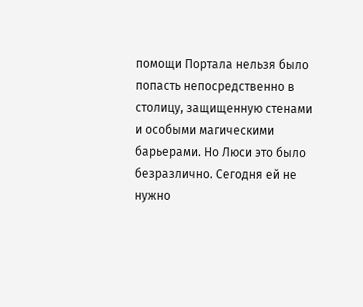помощи Портала нельзя было попасть непосредственно в столицу, защищенную стенами и особыми магическими барьерами. Но Люси это было безразлично. Сегодня ей не нужно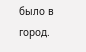было в город.